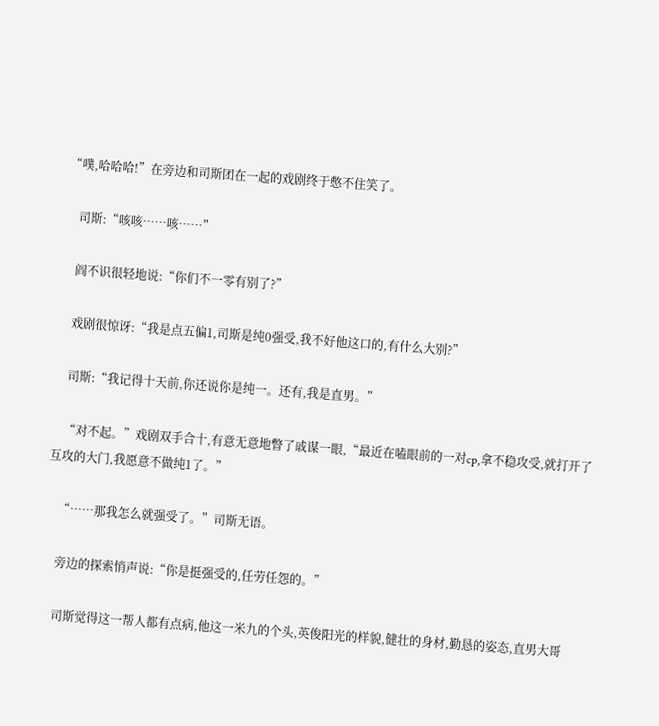“噗,哈哈哈!”在旁边和司斯团在一起的戏剧终于憋不住笑了。

    司斯:“咳咳……咳……”

    阎不识很轻地说:“你们不一零有别了?”

    戏剧很惊讶:“我是点五偏1,司斯是纯0强受,我不好他这口的,有什么大别?”

    司斯:“我记得十天前,你还说你是纯一。还有,我是直男。”

    “对不起。”戏剧双手合十,有意无意地瞥了戚谋一眼,“最近在嗑眼前的一对cp,拿不稳攻受,就打开了互攻的大门,我愿意不做纯1了。”

    “……那我怎么就强受了。”司斯无语。

    旁边的探索悄声说:“你是挺强受的,任劳任怨的。”

    司斯觉得这一帮人都有点病,他这一米九的个头,英俊阳光的样貌,健壮的身材,勤恳的姿态,直男大哥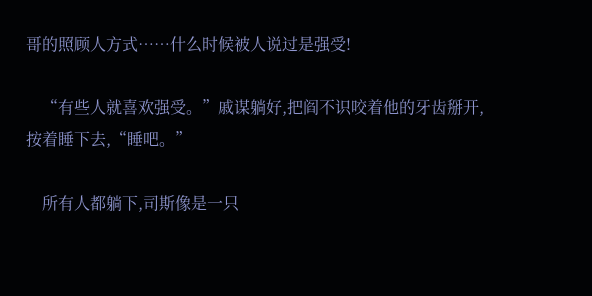哥的照顾人方式……什么时候被人说过是强受!

    “有些人就喜欢强受。”戚谋躺好,把阎不识咬着他的牙齿掰开,按着睡下去,“睡吧。”

    所有人都躺下,司斯像是一只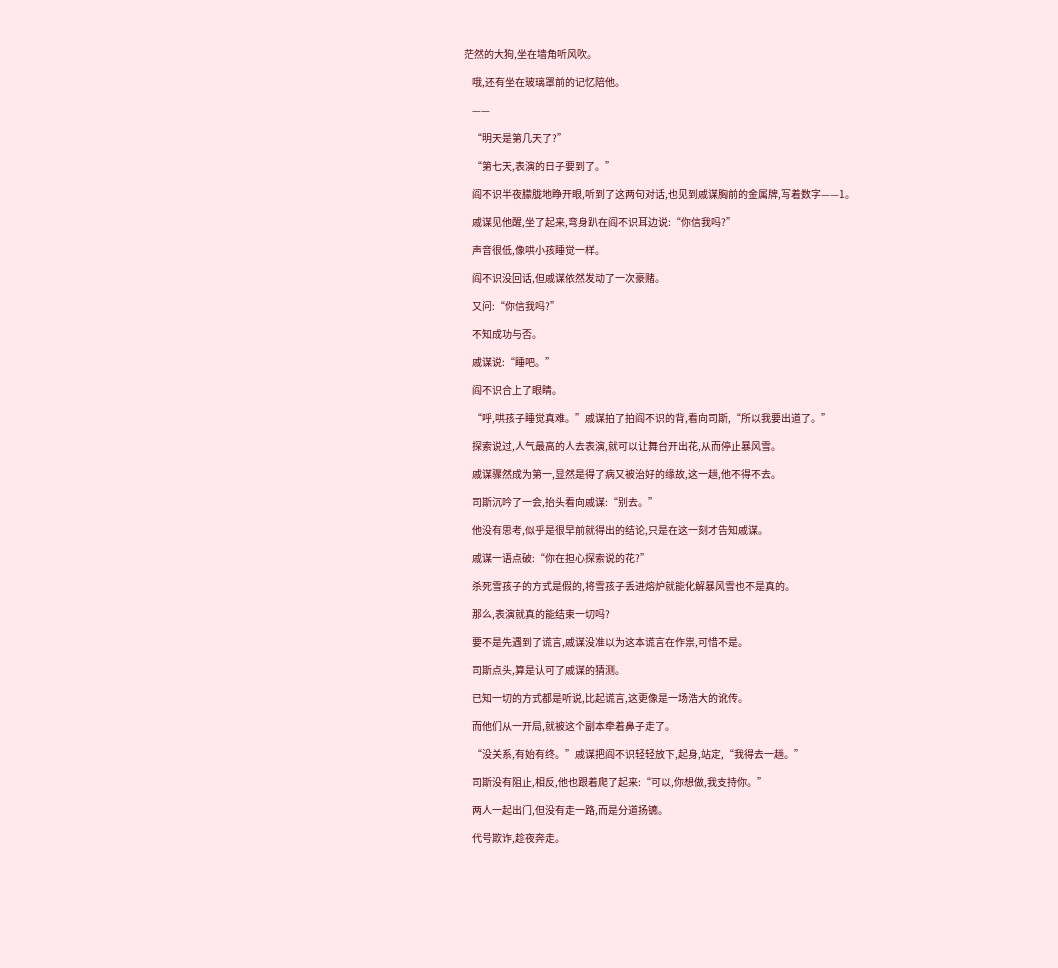茫然的大狗,坐在墙角听风吹。

    哦,还有坐在玻璃罩前的记忆陪他。

    ——

    “明天是第几天了?”

    “第七天,表演的日子要到了。”

    阎不识半夜朦胧地睁开眼,听到了这两句对话,也见到戚谋胸前的金属牌,写着数字——1。

    戚谋见他醒,坐了起来,弯身趴在阎不识耳边说:“你信我吗?”

    声音很低,像哄小孩睡觉一样。

    阎不识没回话,但戚谋依然发动了一次豪赌。

    又问:“你信我吗?”

    不知成功与否。

    戚谋说:“睡吧。”

    阎不识合上了眼睛。

    “呼,哄孩子睡觉真难。”戚谋拍了拍阎不识的背,看向司斯,“所以我要出道了。”

    探索说过,人气最高的人去表演,就可以让舞台开出花,从而停止暴风雪。

    戚谋骤然成为第一,显然是得了病又被治好的缘故,这一趟,他不得不去。

    司斯沉吟了一会,抬头看向戚谋:“别去。”

    他没有思考,似乎是很早前就得出的结论,只是在这一刻才告知戚谋。

    戚谋一语点破:“你在担心探索说的花?”

    杀死雪孩子的方式是假的,将雪孩子丢进熔炉就能化解暴风雪也不是真的。

    那么,表演就真的能结束一切吗?

    要不是先遇到了谎言,戚谋没准以为这本谎言在作祟,可惜不是。

    司斯点头,算是认可了戚谋的猜测。

    已知一切的方式都是听说,比起谎言,这更像是一场浩大的讹传。

    而他们从一开局,就被这个副本牵着鼻子走了。

    “没关系,有始有终。”戚谋把阎不识轻轻放下,起身,站定,“我得去一趟。”

    司斯没有阻止,相反,他也跟着爬了起来:“可以,你想做,我支持你。”

    两人一起出门,但没有走一路,而是分道扬镳。

    代号欺诈,趁夜奔走。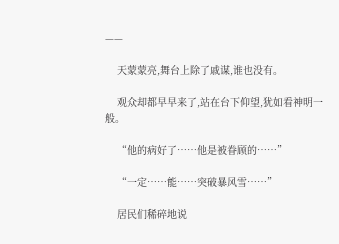——

    天蒙蒙亮,舞台上除了戚谋,谁也没有。

    观众却都早早来了,站在台下仰望,犹如看神明一般。

    “他的病好了……他是被眷顾的……”

    “一定……能……突破暴风雪……”

    居民们稀碎地说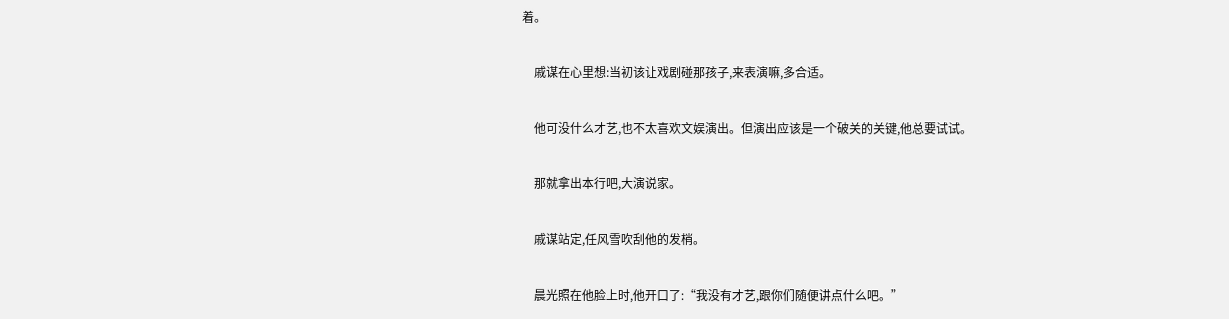着。

    戚谋在心里想:当初该让戏剧碰那孩子,来表演嘛,多合适。

    他可没什么才艺,也不太喜欢文娱演出。但演出应该是一个破关的关键,他总要试试。

    那就拿出本行吧,大演说家。

    戚谋站定,任风雪吹刮他的发梢。

    晨光照在他脸上时,他开口了:“我没有才艺,跟你们随便讲点什么吧。”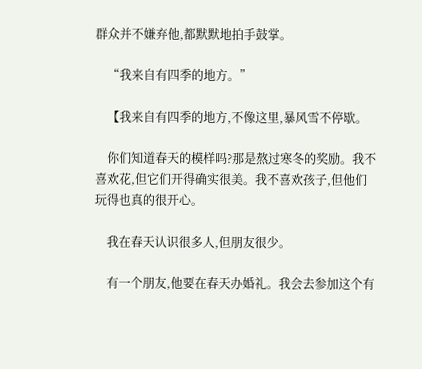群众并不嫌弃他,都默默地拍手鼓掌。

    “我来自有四季的地方。”

    【我来自有四季的地方,不像这里,暴风雪不停歇。

    你们知道春天的模样吗?那是熬过寒冬的奖励。我不喜欢花,但它们开得确实很美。我不喜欢孩子,但他们玩得也真的很开心。

    我在春天认识很多人,但朋友很少。

    有一个朋友,他要在春天办婚礼。我会去参加这个有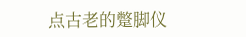点古老的蹩脚仪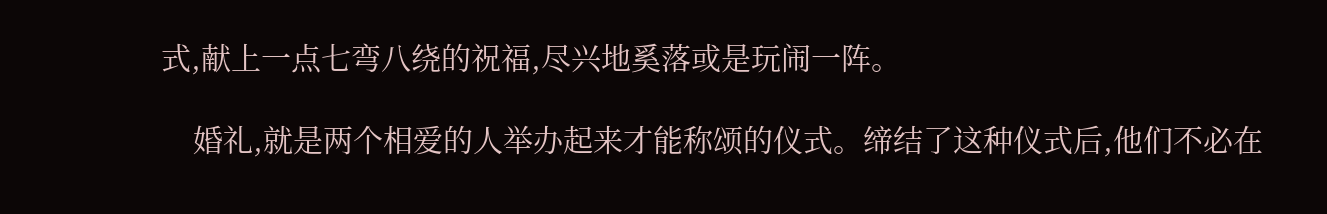式,献上一点七弯八绕的祝福,尽兴地奚落或是玩闹一阵。

    婚礼,就是两个相爱的人举办起来才能称颂的仪式。缔结了这种仪式后,他们不必在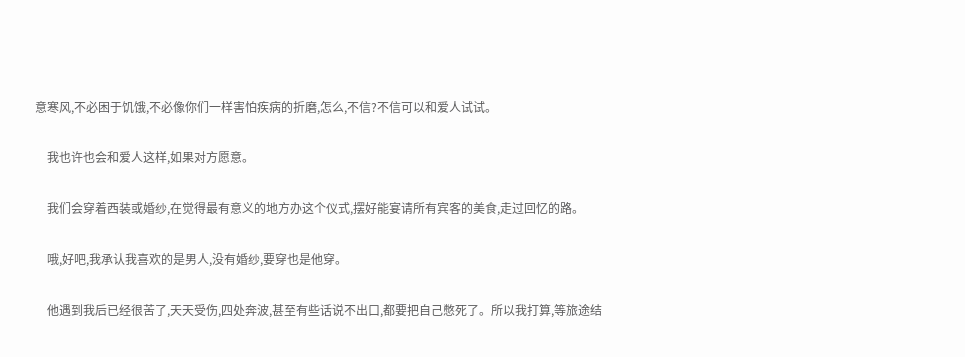意寒风,不必困于饥饿,不必像你们一样害怕疾病的折磨,怎么,不信?不信可以和爱人试试。

    我也许也会和爱人这样,如果对方愿意。

    我们会穿着西装或婚纱,在觉得最有意义的地方办这个仪式,摆好能宴请所有宾客的美食,走过回忆的路。

    哦,好吧,我承认我喜欢的是男人,没有婚纱,要穿也是他穿。

    他遇到我后已经很苦了,天天受伤,四处奔波,甚至有些话说不出口,都要把自己憋死了。所以我打算,等旅途结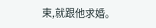束,就跟他求婚。